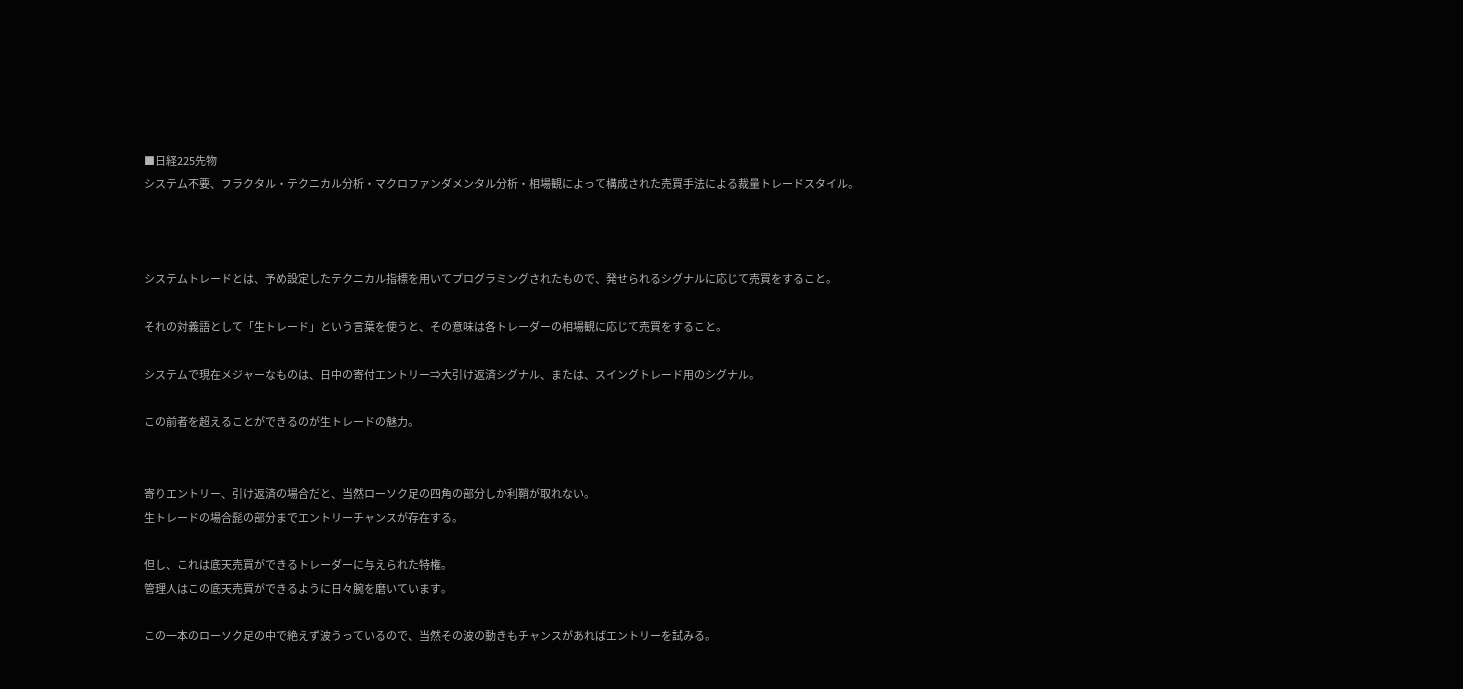■日経225先物
システム不要、フラクタル・テクニカル分析・マクロファンダメンタル分析・相場観によって構成された売買手法による裁量トレードスタイル。



システムトレードとは、予め設定したテクニカル指標を用いてプログラミングされたもので、発せられるシグナルに応じて売買をすること。

それの対義語として「生トレード」という言葉を使うと、その意味は各トレーダーの相場観に応じて売買をすること。

システムで現在メジャーなものは、日中の寄付エントリー⇒大引け返済シグナル、または、スイングトレード用のシグナル。

この前者を超えることができるのが生トレードの魅力。


寄りエントリー、引け返済の場合だと、当然ローソク足の四角の部分しか利鞘が取れない。
生トレードの場合髭の部分までエントリーチャンスが存在する。

但し、これは底天売買ができるトレーダーに与えられた特権。
管理人はこの底天売買ができるように日々腕を磨いています。

この一本のローソク足の中で絶えず波うっているので、当然その波の動きもチャンスがあればエントリーを試みる。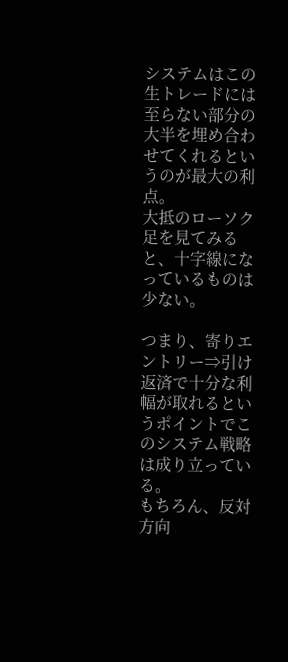システムはこの生トレードには至らない部分の大半を埋め合わせてくれるというのが最大の利点。
大抵のローソク足を見てみると、十字線になっているものは少ない。

つまり、寄りエントリー⇒引け返済で十分な利幅が取れるというポイントでこのシステム戦略は成り立っている。
もちろん、反対方向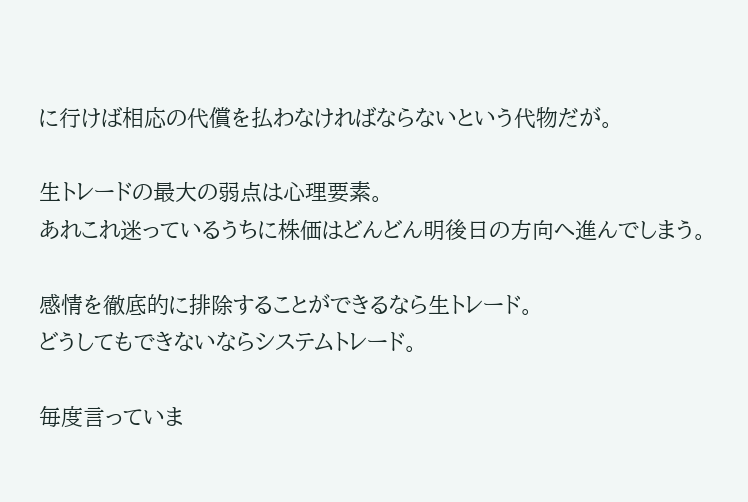に行けば相応の代償を払わなければならないという代物だが。

生トレードの最大の弱点は心理要素。
あれこれ迷っているうちに株価はどんどん明後日の方向へ進んでしまう。

感情を徹底的に排除することができるなら生トレード。
どうしてもできないならシステムトレード。

毎度言っていま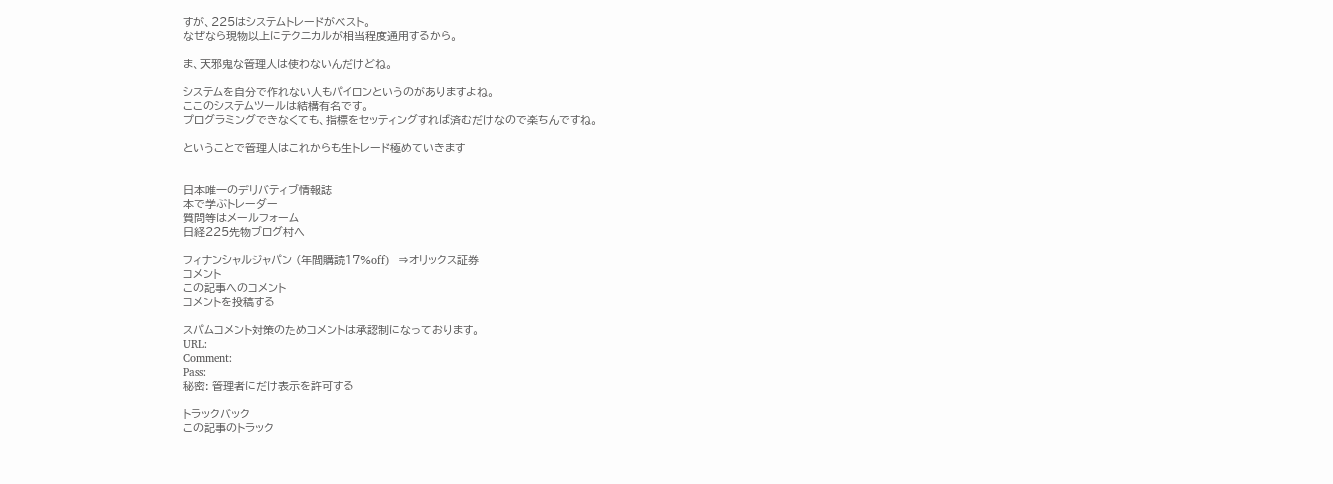すが、225はシステムトレードがベスト。
なぜなら現物以上にテクニカルが相当程度通用するから。

ま、天邪鬼な管理人は使わないんだけどね。

システムを自分で作れない人もパイロンというのがありますよね。
ここのシステムツールは結構有名です。
プログラミングできなくても、指標をセッティングすれば済むだけなので楽ちんですね。

ということで管理人はこれからも生トレード極めていきます


日本唯一のデリバティブ情報誌
本で学ぶトレーダー
質問等はメールフォーム
日経225先物ブログ村へ

フィナンシャルジャパン (年間購読17%off)   ⇒オリックス証券
コメント
この記事へのコメント
コメントを投稿する

スパムコメント対策のためコメントは承認制になっております。
URL:
Comment:
Pass:
秘密: 管理者にだけ表示を許可する

トラックバック
この記事のトラック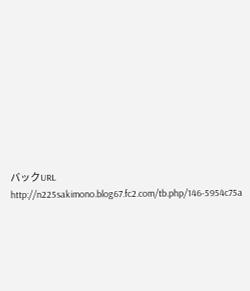バックURL
http://n225sakimono.blog67.fc2.com/tb.php/146-5954c75a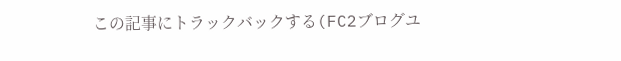この記事にトラックバックする(FC2ブログユ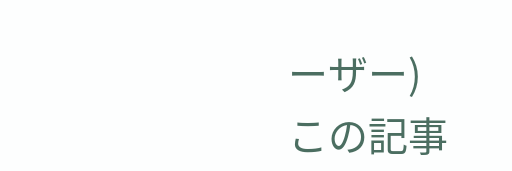ーザー)
この記事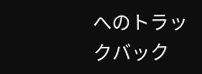へのトラックバック